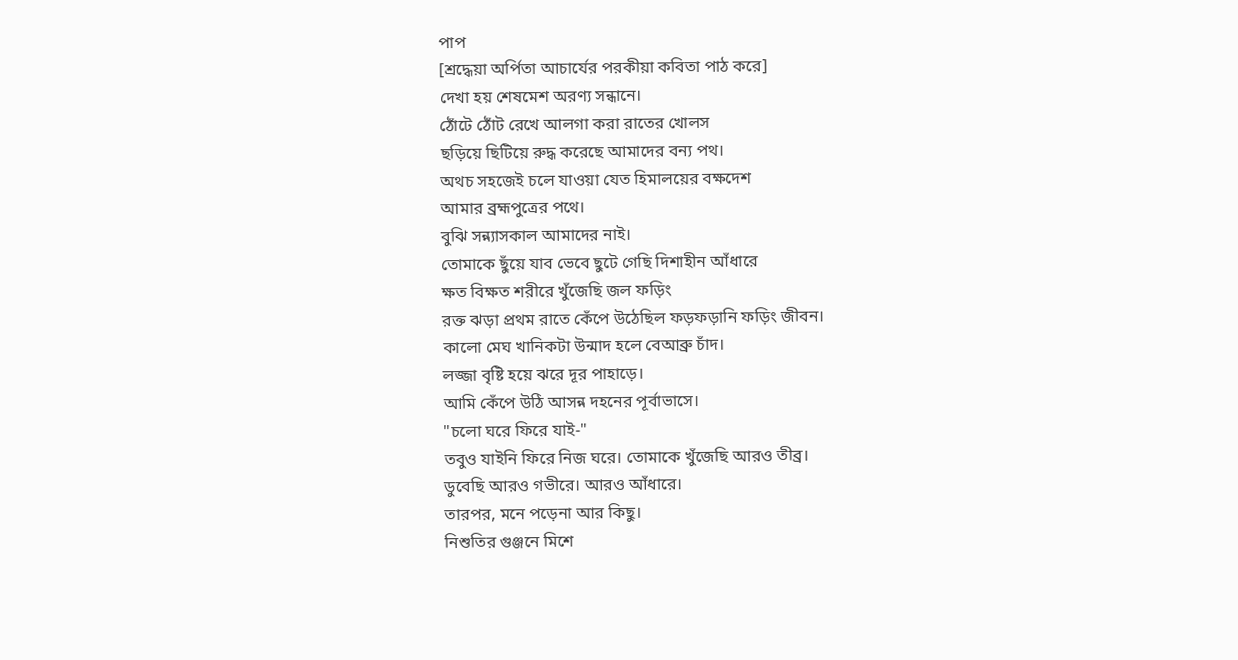পাপ
[শ্রদ্ধেয়া অর্পিতা আচার্যের পরকীয়া কবিতা পাঠ করে]
দেখা হয় শেষমেশ অরণ্য সন্ধানে।
ঠোঁটে ঠোঁট রেখে আলগা করা রাতের খোলস
ছড়িয়ে ছিটিয়ে রুদ্ধ করেছে আমাদের বন্য পথ।
অথচ সহজেই চলে যাওয়া যেত হিমালয়ের বক্ষদেশ
আমার ব্রহ্মপুত্রের পথে।
বুঝি সন্ন্যাসকাল আমাদের নাই।
তোমাকে ছুঁয়ে যাব ভেবে ছুটে গেছি দিশাহীন আঁধারে
ক্ষত বিক্ষত শরীরে খুঁজেছি জল ফড়িং
রক্ত ঝড়া প্রথম রাতে কেঁপে উঠেছিল ফড়ফড়ানি ফড়িং জীবন।
কালো মেঘ খানিকটা উন্মাদ হলে বেআব্রু চাঁদ।
লজ্জা বৃষ্টি হয়ে ঝরে দূর পাহাড়ে।
আমি কেঁপে উঠি আসন্ন দহনের পূর্বাভাসে।
"চলো ঘরে ফিরে যাই-"
তবুও যাইনি ফিরে নিজ ঘরে। তোমাকে খুঁজেছি আরও তীব্র।
ডুবেছি আরও গভীরে। আরও আঁধারে।
তারপর, মনে পড়েনা আর কিছু।
নিশুতির গুঞ্জনে মিশে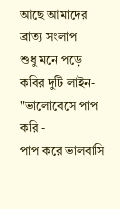আছে আমাদের ব্রাত্য সংলাপ
শুধু মনে পড়ে কবির দুটি লাইন-
"ভালোবেসে পাপ করি -
পাপ করে ভালবাসি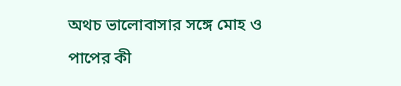অথচ ভালোবাসার সঙ্গে মোহ ও পাপের কী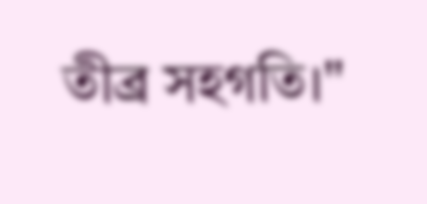তীব্র সহগতি।"